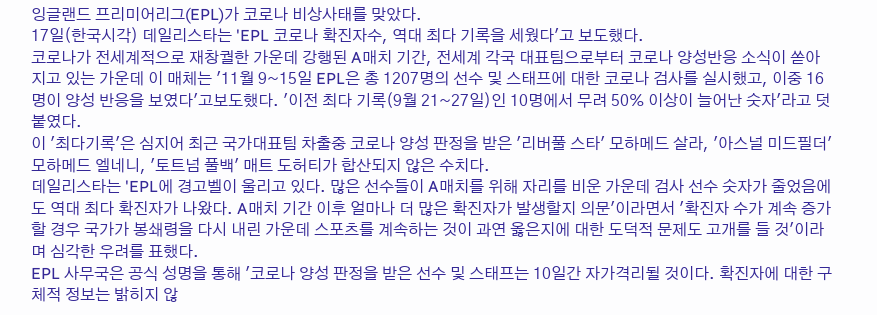잉글랜드 프리미어리그(EPL)가 코로나 비상사태를 맞았다.
17일(한국시각) 데일리스타는 'EPL 코로나 확진자수, 역대 최다 기록을 세웠다'고 보도했다.
코로나가 전세계적으로 재창궐한 가운데 강행된 A매치 기간, 전세계 각국 대표팀으로부터 코로나 양성반응 소식이 쏟아지고 있는 가운데 이 매체는 '11월 9~15일 EPL은 총 1207명의 선수 및 스태프에 대한 코로나 검사를 실시했고, 이중 16명이 양성 반응을 보였다'고보도했다. '이전 최다 기록(9월 21~27일)인 10명에서 무려 50% 이상이 늘어난 숫자'라고 덧붙였다.
이 '최다기록'은 심지어 최근 국가대표팀 차출중 코로나 양성 판정을 받은 '리버풀 스타' 모하메드 살라, '아스널 미드필더' 모하메드 엘네니, '토트넘 풀백' 매트 도허티가 합산되지 않은 수치다.
데일리스타는 'EPL에 경고벨이 울리고 있다. 많은 선수들이 A매치를 위해 자리를 비운 가운데 검사 선수 숫자가 줄었음에도 역대 최다 확진자가 나왔다. A매치 기간 이후 얼마나 더 많은 확진자가 발생할지 의문'이라면서 '확진자 수가 계속 증가할 경우 국가가 봉쇄령을 다시 내린 가운데 스포츠를 계속하는 것이 과연 옳은지에 대한 도덕적 문제도 고개를 들 것'이라며 심각한 우려를 표했다.
EPL 사무국은 공식 성명을 통해 '코로나 양성 판정을 받은 선수 및 스태프는 10일간 자가격리될 것이다. 확진자에 대한 구체적 정보는 밝히지 않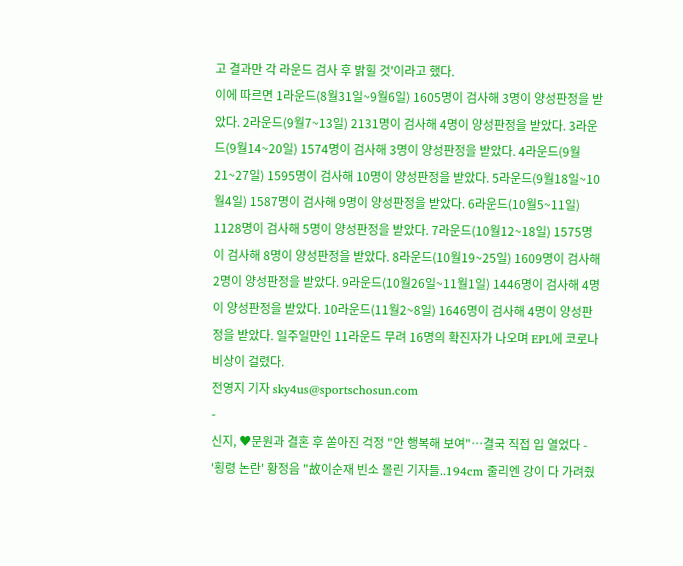고 결과만 각 라운드 검사 후 밝힐 것'이라고 했다.
이에 따르면 1라운드(8월31일~9월6일) 1605명이 검사해 3명이 양성판정을 받았다. 2라운드(9월7~13일) 2131명이 검사해 4명이 양성판정을 받았다. 3라운드(9월14~20일) 1574명이 검사해 3명이 양성판정을 받았다. 4라운드(9월21~27일) 1595명이 검사해 10명이 양성판정을 받았다. 5라운드(9월18일~10월4일) 1587명이 검사해 9명이 양성판정을 받았다. 6라운드(10월5~11일) 1128명이 검사해 5명이 양성판정을 받았다. 7라운드(10월12~18일) 1575명이 검사해 8명이 양성판정을 받았다. 8라운드(10월19~25일) 1609명이 검사해 2명이 양성판정을 받았다. 9라운드(10월26일~11월1일) 1446명이 검사해 4명이 양성판정을 받았다. 10라운드(11월2~8일) 1646명이 검사해 4명이 양성판정을 받았다. 일주일만인 11라운드 무려 16명의 확진자가 나오며 EPL에 코로나 비상이 걸렸다.
전영지 기자 sky4us@sportschosun.com
-
신지, ♥문원과 결혼 후 쏟아진 걱정 "안 행복해 보여"…결국 직접 입 열었다 -
'횡령 논란' 황정음 "故이순재 빈소 몰린 기자들..194cm 줄리엔 강이 다 가려줬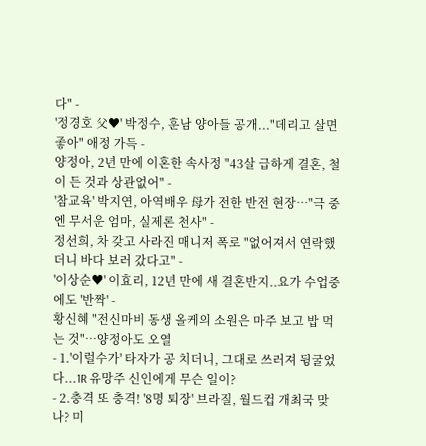다" -
'정경호 父♥' 박정수, 훈남 양아들 공개..."데리고 살면 좋아" 애정 가득 -
양정아, 2년 만에 이혼한 속사정 "43살 급하게 결혼, 철이 든 것과 상관없어" -
'참교육' 박지연, 아역배우 母가 전한 반전 현장…"극 중엔 무서운 엄마, 실제론 천사" -
정선희, 차 갖고 사라진 매니저 폭로 "없어져서 연락했더니 바다 보러 갔다고" -
'이상순♥' 이효리, 12년 만에 새 결혼반지..요가 수업중에도 '반짝' -
황신혜 "전신마비 동생 올케의 소원은 마주 보고 밥 먹는 것"…양정아도 오열
- 1.'이럴수가' 타자가 공 치더니, 그대로 쓰러져 뒹굴었다...1R 유망주 신인에게 무슨 일이?
- 2.충격 또 충격! '8명 퇴장' 브라질, 월드컵 개최국 맞나? 미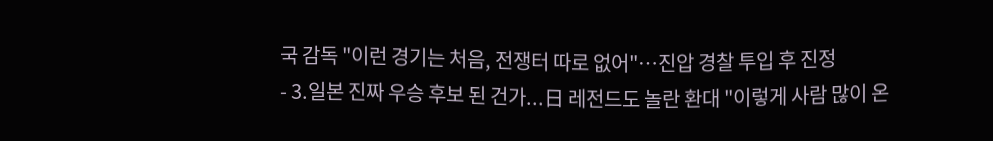국 감독 "이런 경기는 처음, 전쟁터 따로 없어"…진압 경찰 투입 후 진정
- 3.일본 진짜 우승 후보 된 건가...日 레전드도 놀란 환대 "이렇게 사람 많이 온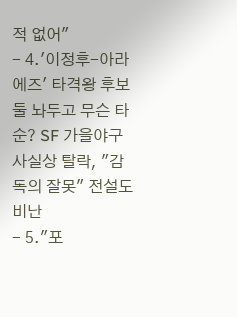적 없어"
- 4.'이정후-아라에즈' 타격왕 후보 둘 놔두고 무슨 타순? SF 가을야구 사실상 탈락, "감독의 잘못" 전설도 비난
- 5."포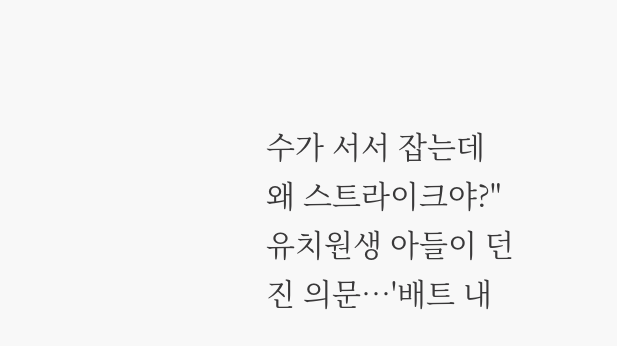수가 서서 잡는데 왜 스트라이크야?" 유치원생 아들이 던진 의문…'배트 내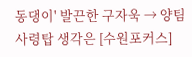동댕이' 발끈한 구자욱 → 양팀 사령탑 생각은 [수원포커스]